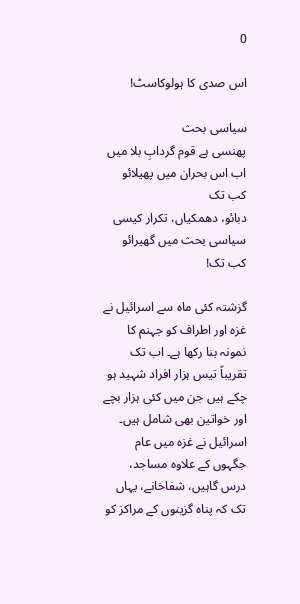0

اس صدی کا ہولوکاسٹ!

سیاسی بحث
پھنسی ہے قوم گردابِ بلا میں
اب اس بحران میں پھیلائو کب تک
دبائو، دھمکیاں، تکرار کیسی
سیاسی بحث میں گھیرائو کب تک!

گزشتہ کئی ماہ سے اسرائیل نے غزہ اور اطراف کو جہنم کا نمونہ بنا رکھا ہے۔ اب تک تقریباً تیس ہزار افراد شہید ہو چکے ہیں جن میں کئی ہزار بچے اور خواتین بھی شامل ہیں۔ اسرائیل نے غزہ میں عام جگہوں کے علاوہ مساجد، درس گاہیں، شفاخانے، یہاں تک کہ پناہ گزینوں کے مراکز کو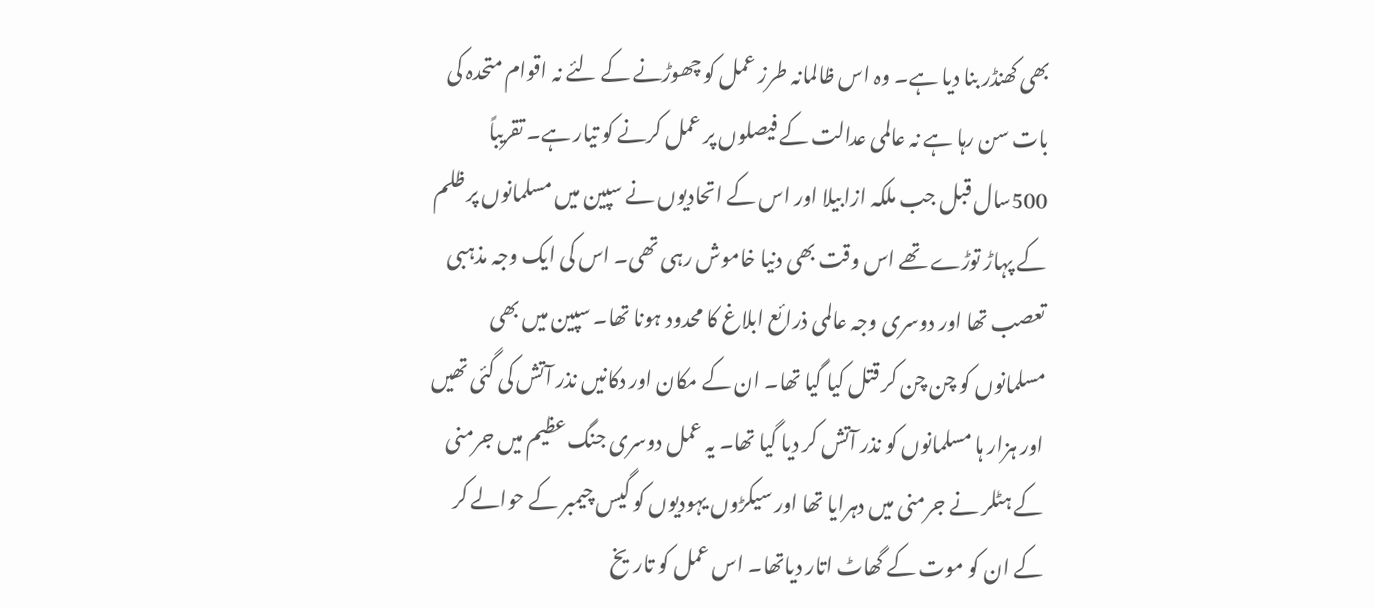بھی کھنڈر بنا دیا ہے۔ وہ اس ظالمانہ طرز عمل کو چھوڑنے کے لئے نہ اقوام متحدہ کی بات سن رہا ہے نہ عالمی عدالت کے فیصلوں پر عمل کرنے کو تیار ہے۔ تقریباً 500سال قبل جب ملکہ ازابیلا اور اس کے اتحادیوں نے سپین میں مسلمانوں پر ظلم کے پہاڑ توڑے تھے اس وقت بھی دنیا خاموش رہی تھی۔ اس کی ایک وجہ مذہبی تعصب تھا اور دوسری وجہ عالمی ذرائع ابلاغ کا محدود ہونا تھا۔ سپین میں بھی مسلمانوں کو چن چن کر قتل کیا گیا تھا۔ ان کے مکان اور دکانیں نذر آتش کی گئی تھیں اور ہزار ہا مسلمانوں کو نذر آتش کر دیا گیا تھا۔ یہ عمل دوسری جنگ عظیم میں جرمنی کے ہٹلر نے جرمنی میں دہرایا تھا اور سیکڑوں یہودیوں کو گیس چیمبر کے حوالے کر کے ان کو موت کے گھاٹ اتار دیاتھا۔ اس عمل کو تاریخ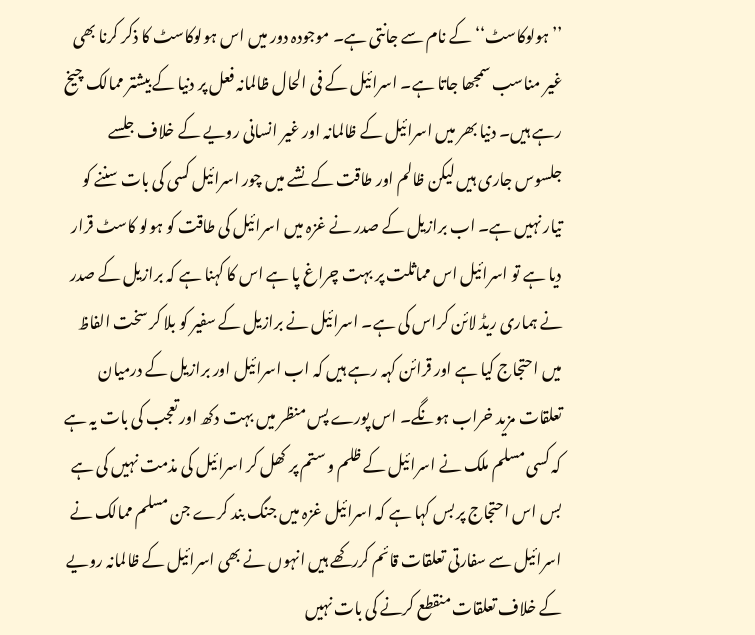’’ہولوکاسٹ‘‘ کے نام سے جانتی ہے۔ موجودہ دور میں اس ہولوکاسٹ کا ذکر کرنا بھی غیر مناسب سمجھا جاتا ہے۔ اسرائیل کے فی الحال ظالمانہ فعل پر دنیا کے بیشتر ممالک چیخ رہے ہیں۔ دنیا بھر میں اسرائیل کے ظالمانہ اور غیر انسانی رویے کے خلاف جلسے جلسوس جاری ہیں لیکن ظالم اور طاقت کے نشے میں چور اسرائیل کسی کی بات سننے کو تیار نہیں ہے۔ اب برازیل کے صدر نے غزہ میں اسرائیل کی طاقت کو ہولو کاسٹ قرار دیا ہے تو اسرائیل اس مماثلت پر بہت چراغ پا ہے اس کا کہنا ہے کہ برازیل کے صدر نے ہماری ریڈ لائن کراس کی ہے۔ اسرائیل نے برازیل کے سفیر کو بلا کر سخت الفاظ میں احتجاج کیا ہے اور قرائن کہہ رہے ہیں کہ اب اسرائیل اور برازیل کے درمیان تعلقات مزید خراب ہونگے۔ اس پورے پس منظر میں بہت دکھ اور تعجب کی بات یہ ہے کہ کسی مسلم ملک نے اسرائیل کے ظلم و ستم پر کھل کر اسرائیل کی مذمت نہیں کی ہے بس اس احتجاج پر بس کہا ہے کہ اسرائیل غزہ میں جنگ بند کرے جن مسلم ممالک نے اسرائیل سے سفارتی تعلقات قائم کررکھے ہیں انہوں نے بھی اسرائیل کے ظالمانہ رویے کے خلاف تعلقات منقطع کرنے کی بات نہیں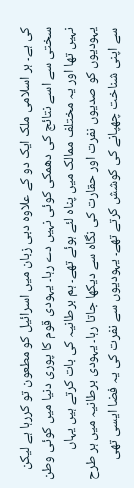کی ہے۔ ہر اسلامی ملک ایک دو کے علاوہ دبی زبان میں اسرائیل کو مطعون تو کررہا ہے لیکن سختی سے اسے نتائج کی دھمکی کوئی نہیں دے رہا۔ یہودی قوم کا پوری دنیا میں کوئی وطن نہیں تھا اور یہ مختلف ممالک میں پناہ لئے ہوئے تھے۔ ہم برطانیہ کی بات کرتے ہیں یہاں یہودیوں کو صدیوں نفرت اور حقارت کی نگاہ سے دیکھا جاتا رہا۔ یہودی برطانیہ میں ہر طرح سے اپنی شناخت چھپانے کی کوشش کرتے تھے۔ یہودیوں سے نفرت کی یہ فضا ایسی تھی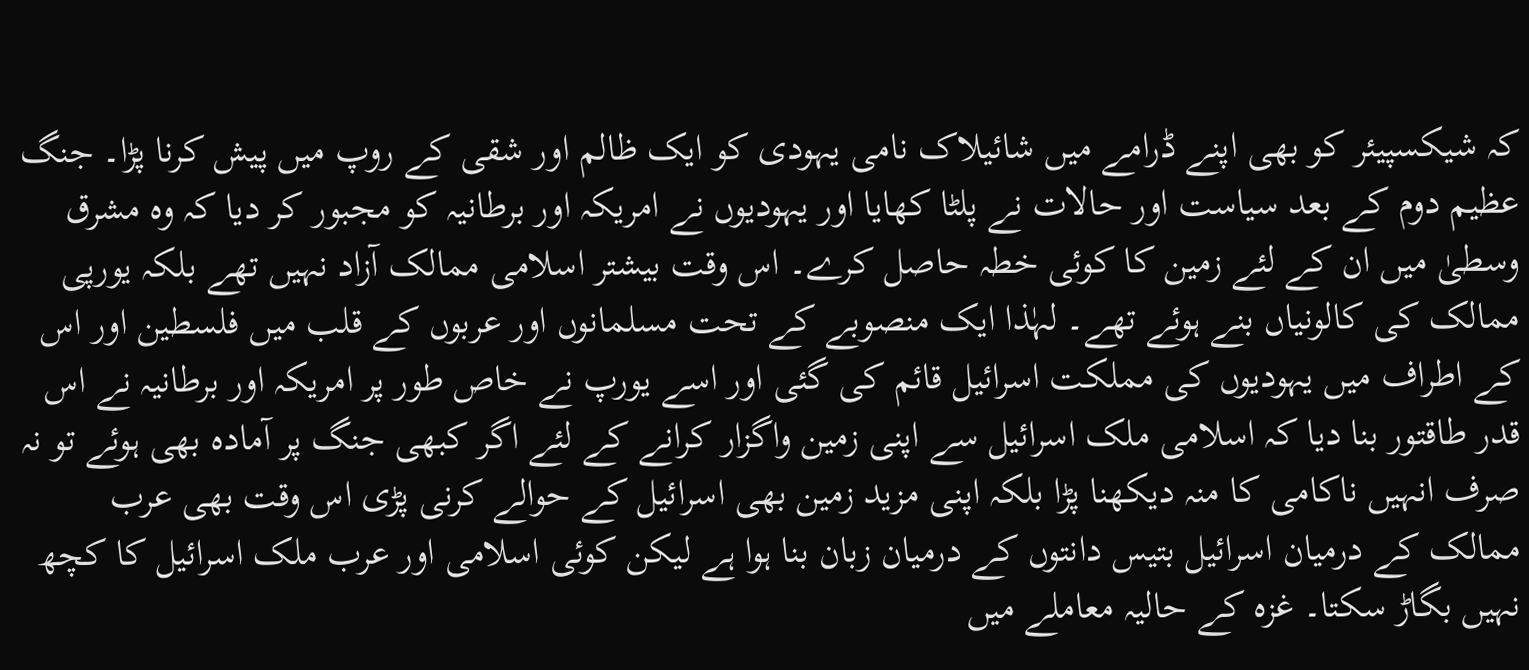کہ شیکسپیئر کو بھی اپنے ڈرامے میں شائیلاک نامی یہودی کو ایک ظالم اور شقی کے روپ میں پیش کرنا پڑا۔ جنگ عظیم دوم کے بعد سیاست اور حالات نے پلٹا کھایا اور یہودیوں نے امریکہ اور برطانیہ کو مجبور کر دیا کہ وہ مشرق وسطیٰ میں ان کے لئے زمین کا کوئی خطہ حاصل کرے۔ اس وقت بیشتر اسلامی ممالک آزاد نہیں تھے بلکہ یورپی ممالک کی کالونیاں بنے ہوئے تھے۔ لہٰذا ایک منصوبے کے تحت مسلمانوں اور عربوں کے قلب میں فلسطین اور اس کے اطراف میں یہودیوں کی مملکت اسرائیل قائم کی گئی اور اسے یورپ نے خاص طور پر امریکہ اور برطانیہ نے اس قدر طاقتور بنا دیا کہ اسلامی ملک اسرائیل سے اپنی زمین واگزار کرانے کے لئے اگر کبھی جنگ پر آمادہ بھی ہوئے تو نہ صرف انہیں ناکامی کا منہ دیکھنا پڑا بلکہ اپنی مزید زمین بھی اسرائیل کے حوالے کرنی پڑی اس وقت بھی عرب ممالک کے درمیان اسرائیل بتیس دانتوں کے درمیان زبان بنا ہوا ہے لیکن کوئی اسلامی اور عرب ملک اسرائیل کا کچھ نہیں بگاڑ سکتا۔ غزہ کے حالیہ معاملے میں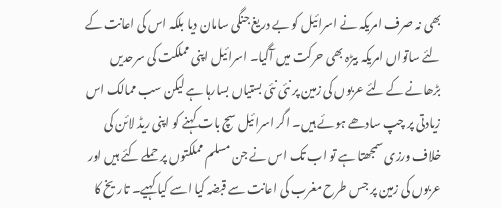بھی نہ صرف امریکہ نے اسرائیل کو بے دریغ جنگی سامان دیا بلکہ اس کی اعانت کے لئے ساتواں امریکہ بیڑہ بھی حرکت میں آگیا۔ اسرائیل اپنی مملکت کی سرحدیں بڑھانے کے لئے عربوں کی زمین پر نئی نئی بستیاں بسارہا ہے لیکن سب ممالک اس زیادتی پر چپ سادھے ہوئے ہیں۔ اگر اسرائیل سچ بات کہنے کو اپنی ریڈ لائن کی خلاف ورزی سمجھتا ہے تو اب تک اس نے جن مسلم مملکتوں پر حملے کئے ہیں اور عربوں کی زمین پر جس طرح مغرب کی اعانت سے قبضہ کیا اسے کیا کہیے۔ تاریخ کا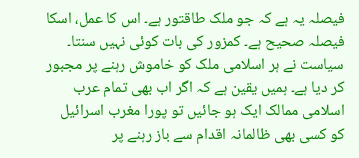فیصلہ یہ ہے کہ جو ملک طاقتور ہے۔ اس کا عمل، اسکا فیصلہ صحیح ہے۔ کمزور کی بات کوئی نہیں سنتا۔ سیاست نے ہر اسلامی ملک کو خاموش رہنے پر مجبور کر دیا ہے۔ ہمیں یقین ہے کہ اگر اب بھی تمام عرب اسلامی ممالک ایک ہو جائیں تو پورا مغرب اسرائیل کو کسی بھی ظالمانہ اقدام سے باز رہنے پر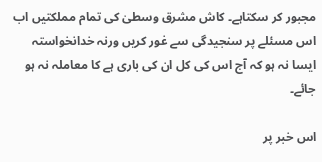مجبور کر سکتاہے۔ کاش مشرق وسطیٰ کی تمام مملکتیں اب اس مسئلے پر سنجیدگی سے غور کریں ورنہ خدانخواستہ ایسا نہ ہو کہ آج اس کی کل ان کی باری ہے کا معاملہ نہ ہو جائے۔

اس خبر پر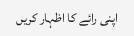اپنی رائے کا اظہار کریں